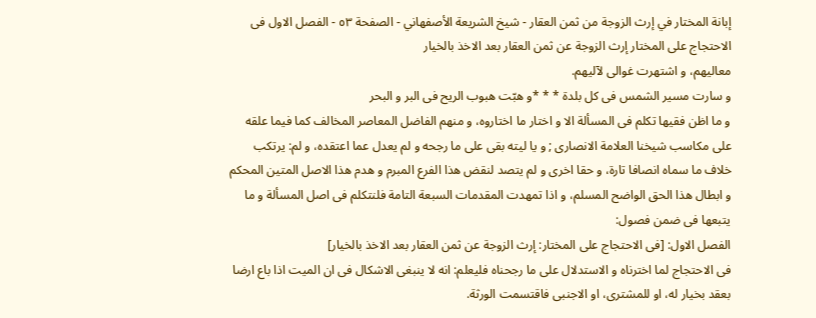إبانة المختار في إرث الزوجة من ثمن العقار - شيخ الشريعة الأصفهاني - الصفحة ٥٣ - الفصل الاول فى الاحتجاج على المختار إرث الزوجة عن ثمن العقار بعد الاخذ بالخيار
معاليهم، و اشتهرت غوالى لآليهم.
و سارت مسير الشمس فى كل بلدة * * *و هبّت هبوب الريح فى البر و البحر
و ما اظن فقيها تكلم فى المسألة الا و اختار ما اختاروه، و منهم الفاضل المعاصر المخالف كما فيما علقه على مكاسب شيخنا العلامة الانصارى ; و يا ليته بقى على ما رجحه و لم يعدل عما اعتقده، و لم: يرتكب خلاف ما سماه انصافا تارة، و حقا اخرى و لم يتصد لنقض هذا الفرع المبرم و هدم هذا الاصل المتين المحكم و ابطال هذا الحق الواضح المسلم، و اذا تمهدت المقدمات السبعة التامة فلنتكلم فى اصل المسألة و ما يتبعها فى ضمن فصول:
الفصل الاول: [فى الاحتجاج على المختار: إرث الزوجة عن ثمن العقار بعد الاخذ بالخيار]
فى الاحتجاج لما اخترناه و الاستدلال على ما رجحناه فليعلم: انه لا ينبغى الاشكال فى ان الميت اذا باع ارضا بعقد بخيار له، او للمشترى، او الاجنبى فاقتسمت الورثة.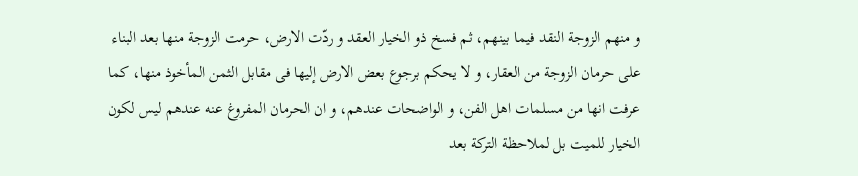و منهم الزوجة النقد فيما بينهم، ثم فسخ ذو الخيار العقد و ردّت الارض، حرمت الزوجة منها بعد البناء على حرمان الزوجة من العقار، و لا يحكم برجوع بعض الارض إليها فى مقابل الثمن المأخوذ منها، كما عرفت انها من مسلمات اهل الفن، و الواضحات عندهم، و ان الحرمان المفروغ عنه عندهم ليس لكون الخيار للميت بل لملاحظة التركة بعد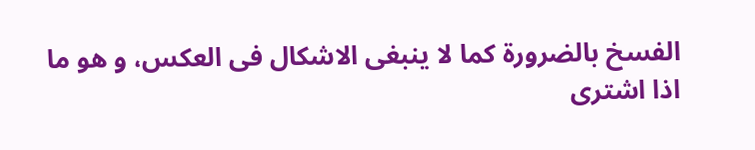الفسخ بالضرورة كما لا ينبغى الاشكال فى العكس، و هو ما اذا اشترى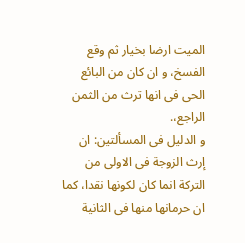الميت ارضا بخيار ثم وقع الفسخ، و ان كان من البائع الحى فى انها ترث من الثمن الراجع،.
و الدليل فى المسألتين: ان إرث الزوجة فى الاولى من التركة انما كان لكونها نقدا، كما ان حرمانها منها فى الثانية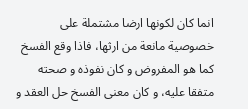انما كان لكونها ارضا مشتملة على خصوصية مانعة من ارثها، فاذا وقع الفسخ كما هو المفروض و كان نفوذه و صحته متفقا عليه، و كان معنى الفسخ حل العقد و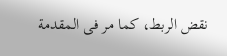نقض الربط، كما مر فى المقدمة